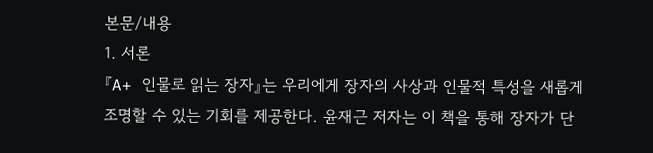본문/내용
1. 서론
『A+ 인물로 읽는 장자』는 우리에게 장자의 사상과 인물적 특성을 새롭게 조명할 수 있는 기회를 제공한다. 윤재근 저자는 이 책을 통해 장자가 단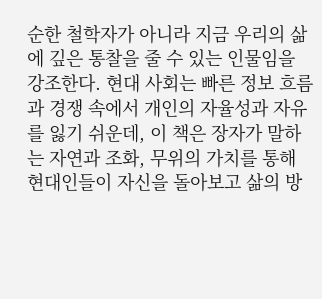순한 철학자가 아니라 지금 우리의 삶에 깊은 통찰을 줄 수 있는 인물임을 강조한다. 현대 사회는 빠른 정보 흐름과 경쟁 속에서 개인의 자율성과 자유를 잃기 쉬운데, 이 책은 장자가 말하는 자연과 조화, 무위의 가치를 통해 현대인들이 자신을 돌아보고 삶의 방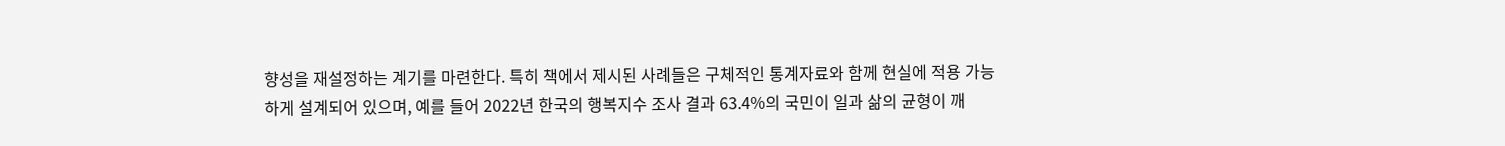향성을 재설정하는 계기를 마련한다. 특히 책에서 제시된 사례들은 구체적인 통계자료와 함께 현실에 적용 가능하게 설계되어 있으며, 예를 들어 2022년 한국의 행복지수 조사 결과 63.4%의 국민이 일과 삶의 균형이 깨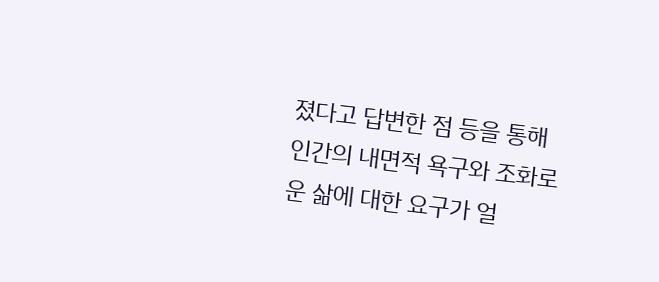졌다고 답변한 점 등을 통해 인간의 내면적 욕구와 조화로운 삶에 대한 요구가 얼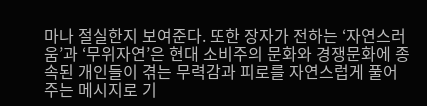마나 절실한지 보여준다. 또한 장자가 전하는 ‘자연스러움’과 ‘무위자연’은 현대 소비주의 문화와 경쟁문화에 종속된 개인들이 겪는 무력감과 피로를 자연스럽게 풀어주는 메시지로 기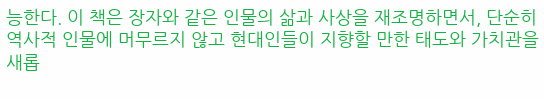능한다. 이 책은 장자와 같은 인물의 삶과 사상을 재조명하면서, 단순히 역사적 인물에 머무르지 않고 현대인들이 지향할 만한 태도와 가치관을 새롭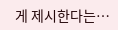게 제시한다는…